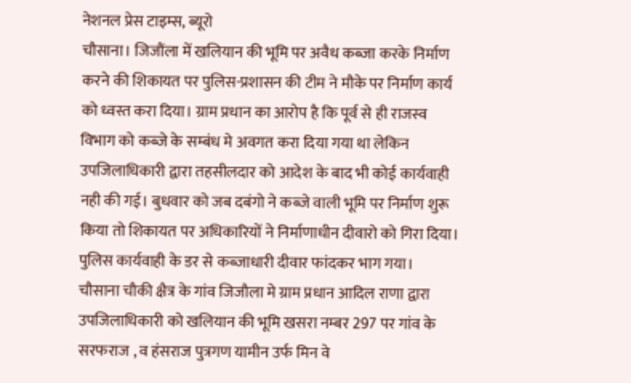नेशनल प्रेस टाइम्स, ब्यूरो
चौसाना। जिजौंला में खलियान की भूमि पर अवैध कब्जा करके निर्माण करने की शिकायत पर पुलिस-प्रशासन की टीम ने मौके पर निर्माण कार्य को ध्वस्त करा दिया। ग्राम प्रधान का आरोप है कि पूर्व से ही राजस्व विभाग को कब्जे के सम्बंध मे अवगत करा दिया गया था लेकिन उपजिलाधिकारी द्वारा तहसीलदार को आदेश के बाद भी कोई कार्यवाही नही की गई। बुधवार को जब दबंगो ने कब्जे वाली भूमि पर निर्माण शुरू किया तो शिकायत पर अधिकारियों ने निर्माणाधीन दीवारो को गिरा दिया। पुलिस कार्यवाही के डर से कब्जाधारी दीवार फांदकर भाग गया।
चौसाना चौकी क्षैत्र के गांव जिजौला मे ग्राम प्रधान आदिल राणा द्वारा उपजिलाधिकारी को खलियान की भूमि खसरा नम्बर 297 पर गांव के सरफराज , व हंसराज पुत्रगण यामीन उर्फ मिन वे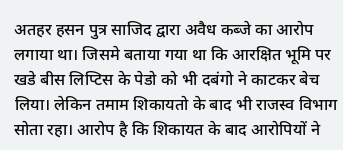अतहर हसन पुत्र साजिद द्वारा अवैध कब्जे का आरोप लगाया था। जिसमे बताया गया था कि आरक्षित भूमि पर खडे बीस लिप्टिस के पेडो को भी दबंगो ने काटकर बेच लिया। लेकिन तमाम शिकायतो के बाद भी राजस्व विभाग सोता रहा। आरोप है कि शिकायत के बाद आरोपियों ने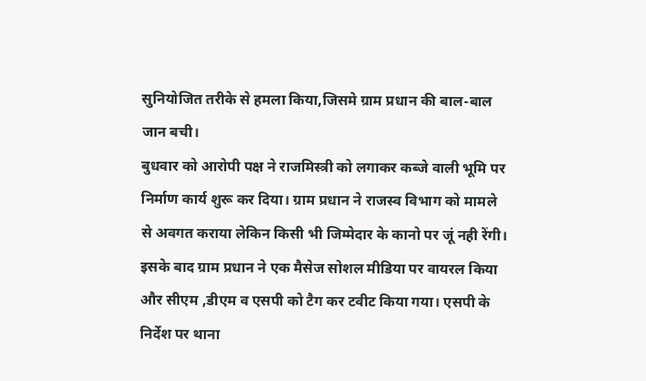सुनियोजित तरीके से हमला किया,जिसमे ग्राम प्रधान की बाल-बाल जान बची।
बुधवार को आरोपी पक्ष ने राजमिस्त्री को लगाकर कब्जे वाली भूमि पर निर्माण कार्य शुरू कर दिया। ग्राम प्रधान ने राजस्व विभाग को मामले से अवगत कराया लेकिन किसी भी जिम्मेदार के कानो पर जूं नही रेंगी। इसके बाद ग्राम प्रधान ने एक मैसेज सोशल मीडिया पर वायरल किया और सीएम ,डीएम व एसपी को टैग कर टवीट किया गया। एसपी के निर्देश पर थाना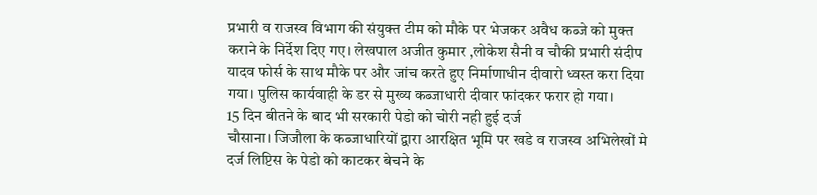प्रभारी व राजस्व विभाग की संयुक्त टीम को मौके पर भेजकर अवैध कब्जे को मुक्त कराने के निर्देश दिए गए। लेखपाल अजीत कुमार ,लोकेश सैनी व चौकी प्रभारी संदीप यादव फोर्स के साथ मौके पर और जांच करते हुए निर्माणाधीन दीवारो ध्वस्त करा दिया गया। पुलिस कार्यवाही के डर से मुख्य कब्जाधारी दीवार फांदकर फरार हो गया।
15 दिन बीतने के बाद भी सरकारी पेडो को चोरी नही हुई दर्ज
चौसाना। जिजौला के कब्जाधारियों द्वारा आरक्षित भूमि पर खडे व राजस्व अभिलेखों मे दर्ज लिप्टिस के पेडो को काटकर बेचने के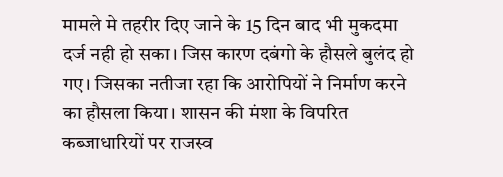मामले मे तहरीर दिए जाने के 15 दिन बाद भी मुकदमा दर्ज नही हो सका। जिस कारण दबंगो के हौसले बुलंद हो गए। जिसका नतीजा रहा कि आरोपियों ने निर्माण करने का हौसला किया। शासन की मंशा के विपरित कब्जाधारियों पर राजस्व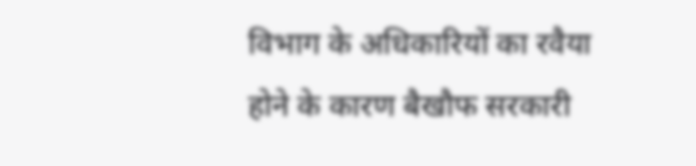विभाग के अधिकारियों का रवैया होने के कारण बैखौफ सरकारी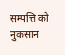सम्पत्ति को नुकसान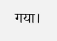गया।